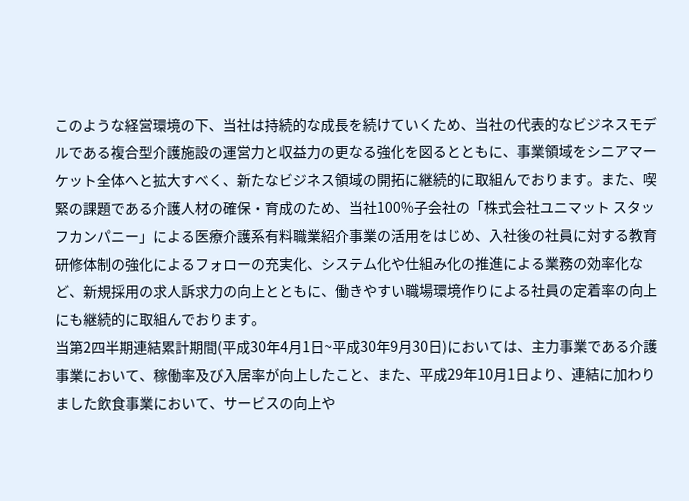このような経営環境の下、当社は持続的な成長を続けていくため、当社の代表的なビジネスモデルである複合型介護施設の運営力と収益力の更なる強化を図るとともに、事業領域をシニアマーケット全体へと拡大すべく、新たなビジネス領域の開拓に継続的に取組んでおります。また、喫緊の課題である介護人材の確保・育成のため、当社100%子会社の「株式会社ユニマット スタッフカンパニー」による医療介護系有料職業紹介事業の活用をはじめ、入社後の社員に対する教育研修体制の強化によるフォローの充実化、システム化や仕組み化の推進による業務の効率化など、新規採用の求人訴求力の向上とともに、働きやすい職場環境作りによる社員の定着率の向上にも継続的に取組んでおります。
当第2四半期連結累計期間(平成30年4月1日~平成30年9月30日)においては、主力事業である介護事業において、稼働率及び入居率が向上したこと、また、平成29年10月1日より、連結に加わりました飲食事業において、サービスの向上や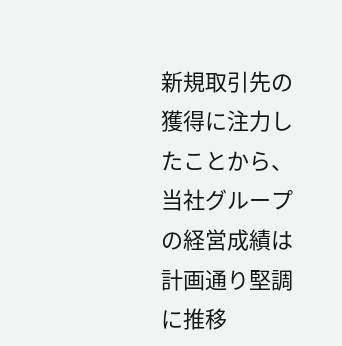新規取引先の獲得に注力したことから、当社グループの経営成績は計画通り堅調に推移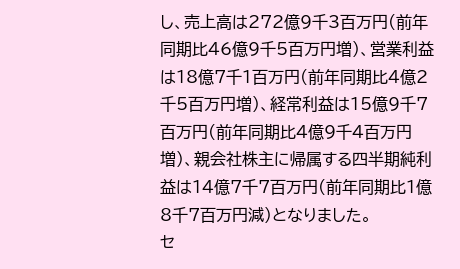し、売上高は272億9千3百万円(前年同期比46億9千5百万円増)、営業利益は18億7千1百万円(前年同期比4億2千5百万円増)、経常利益は15億9千7百万円(前年同期比4億9千4百万円増)、親会社株主に帰属する四半期純利益は14億7千7百万円(前年同期比1億8千7百万円減)となりました。
セ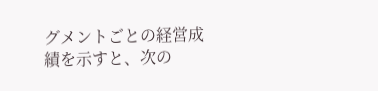グメントごとの経営成績を示すと、次の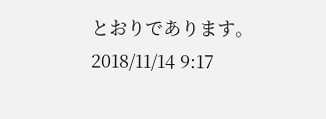とおりであります。
2018/11/14 9:17